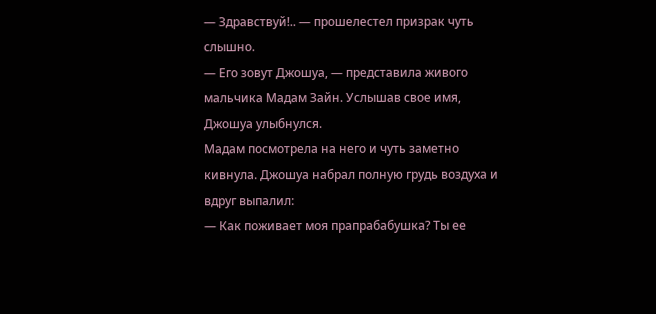— Здравствуй!.. — прошелестел призрак чуть слышно.
— Его зовут Джошуа, — представила живого мальчика Мадам Зайн. Услышав свое имя, Джошуа улыбнулся.
Мадам посмотрела на него и чуть заметно кивнула. Джошуа набрал полную грудь воздуха и вдруг выпалил:
— Как поживает моя прапрабабушка? Ты ее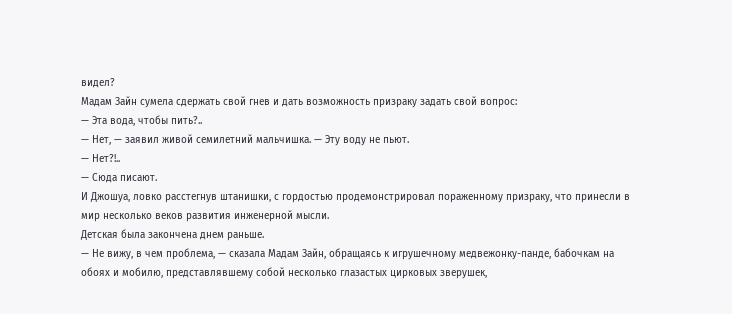видел?
Мадам Зайн сумела сдержать свой гнев и дать возможность призраку задать свой вопрос:
— Эта вода, чтобы пить?..
— Нет, — заявил живой семилетний мальчишка. — Эту воду не пьют.
— Нет?!..
— Сюда писают.
И Джошуа, ловко расстегнув штанишки, с гордостью продемонстрировал пораженному призраку, что принесли в мир несколько веков развития инженерной мысли.
Детская была закончена днем раньше.
— Не вижу, в чем проблема, — сказала Мадам Зайн, обращаясь к игрушечному медвежонку-панде, бабочкам на обоях и мобилю, представлявшему собой несколько глазастых цирковых зверушек,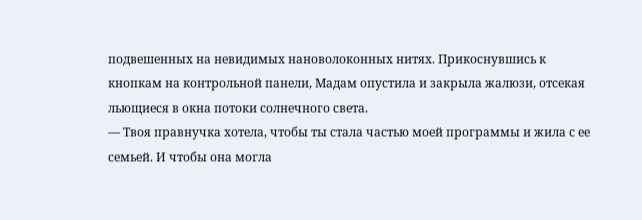подвешенных на невидимых нановолоконных нитях. Прикоснувшись к кнопкам на контрольной панели, Мадам опустила и закрыла жалюзи, отсекая льющиеся в окна потоки солнечного света.
— Твоя правнучка хотела, чтобы ты стала частью моей программы и жила с ее семьей. И чтобы она могла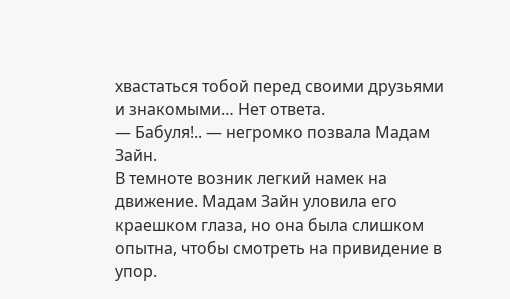хвастаться тобой перед своими друзьями и знакомыми… Нет ответа.
— Бабуля!.. — негромко позвала Мадам Зайн.
В темноте возник легкий намек на движение. Мадам Зайн уловила его краешком глаза, но она была слишком опытна, чтобы смотреть на привидение в упор.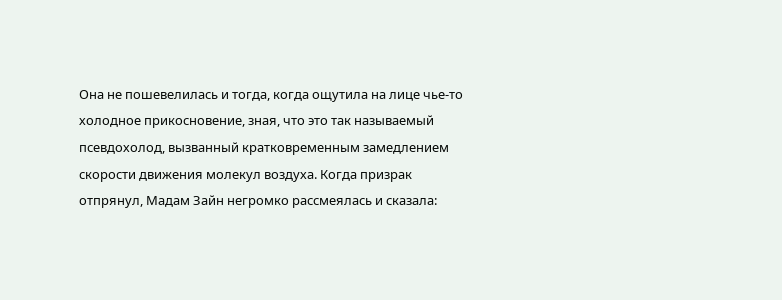Она не пошевелилась и тогда, когда ощутила на лице чье-то холодное прикосновение, зная, что это так называемый псевдохолод, вызванный кратковременным замедлением скорости движения молекул воздуха. Когда призрак отпрянул, Мадам Зайн негромко рассмеялась и сказала: